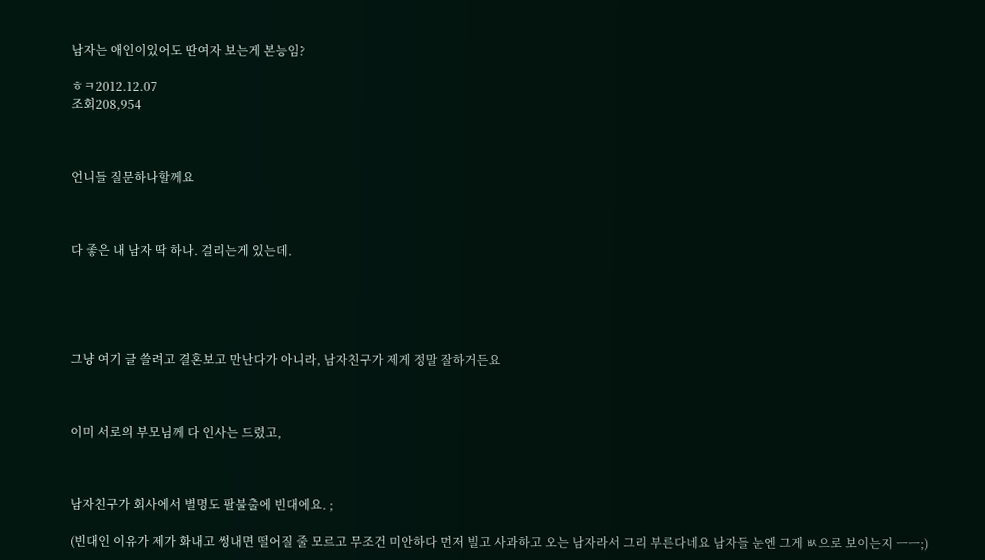남자는 애인이있어도 딴여자 보는게 본능임?

ㅎㅋ2012.12.07
조회208,954



언니들 질문하나할께요



다 좋은 내 남자 딱 하나. 걸리는게 있는데.





그냥 여기 글 쓸려고 결혼보고 만난다가 아니라, 남자친구가 제게 정말 잘하거든요



이미 서로의 부모님께 다 인사는 드렸고,



남자친구가 회사에서 별명도 팔불출에 빈대에요. ;

(빈대인 이유가 제가 화내고 썽내면 떨어질 줄 모르고 무조건 미안하다 먼저 빌고 사과하고 오는 남자라서 그리 부른다네요 남자들 눈엔 그게 ㅄ으로 보이는지 ㅡㅡ;)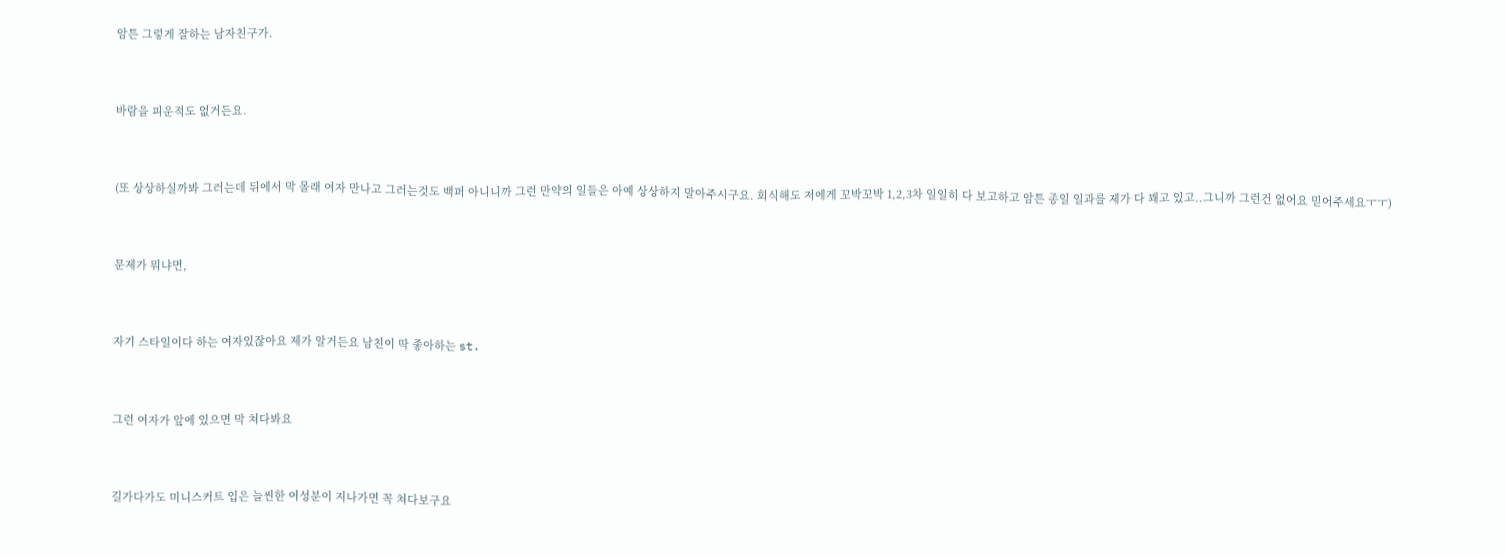암튼 그렇게 잘하는 남자친구가.



바람을 피운적도 없거든요.



(또 상상하실까봐 그러는데 뒤에서 막 몰래 여자 만나고 그러는것도 백퍼 아니니까 그런 만약의 일들은 아예 상상하지 말아주시구요. 회식해도 저에게 꼬박꼬박 1,2,3차 일일히 다 보고하고 암튼 종일 일과를 제가 다 꽤고 있고..그니까 그런건 없어요 믿어주세요ㅜㅜ)



문제가 뭐냐면,



자기 스타일이다 하는 여자있잖아요 제가 알거든요 남친이 딱 좋아하는 st.



그런 여자가 앞에 있으면 막 쳐다봐요



길가다가도 미니스커트 입은 늘씬한 여성분이 지나가면 꼭 쳐다보구요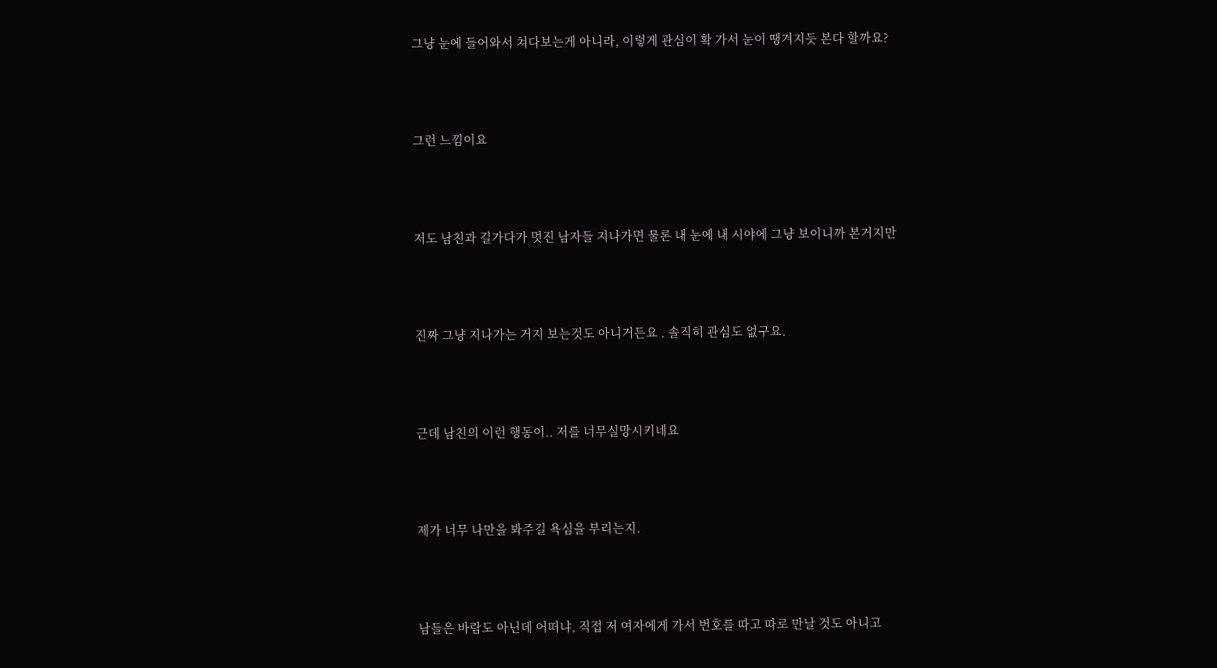그냥 눈에 들어와서 쳐다보는게 아니라, 이렇게 관심이 확 가서 눈이 땡겨지듯 본다 할까요?



그런 느낌이요



저도 남친과 길가다가 멋진 남자들 지나가면 물론 내 눈에 내 시야에 그냥 보이니까 본거지만



진짜 그냥 지나가는 거지 보는것도 아니거든요 . 솔직히 관심도 없구요.



근데 남친의 이런 행동이.. 저를 너무실망시키네요



제가 너무 나만을 봐주길 욕심을 부리는지.



남들은 바람도 아닌데 어떠냐, 직접 저 여자에게 가서 번호를 따고 따로 만날 것도 아니고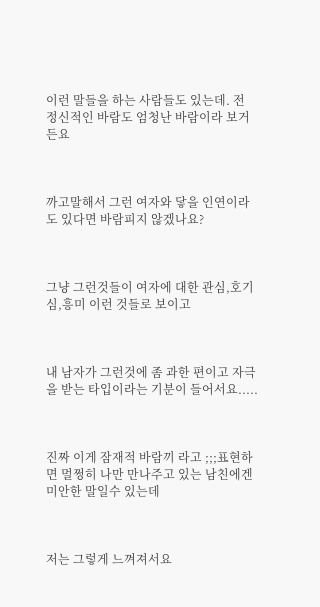이런 말들을 하는 사람들도 있는데. 전 정신적인 바람도 엄청난 바람이라 보거든요



까고말해서 그런 여자와 닿을 인연이라도 있다면 바람피지 않겠나요?



그냥 그런것들이 여자에 대한 관심,호기심,흥미 이런 것들로 보이고



내 남자가 그런것에 좀 과한 편이고 자극을 받는 타입이라는 기분이 들어서요.....



진짜 이게 잠재적 바람끼 라고 ;;;표현하면 멀쩡히 나만 만나주고 있는 남친에겐 미안한 말일수 있는데



저는 그렇게 느껴져서요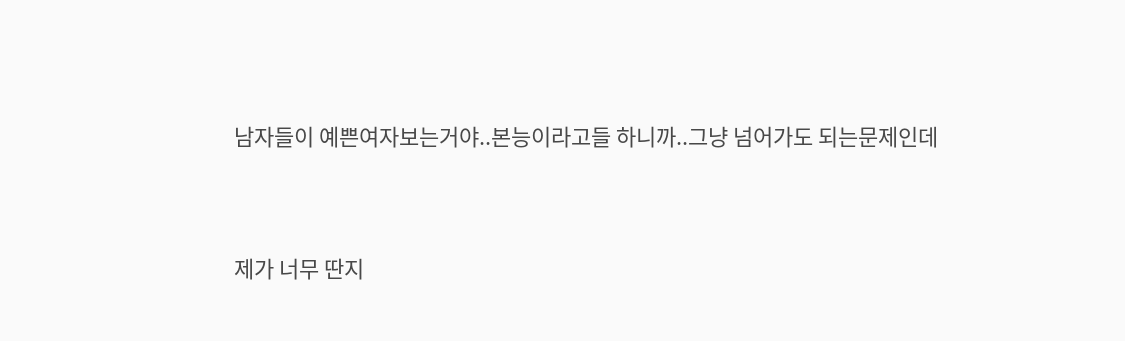남자들이 예쁜여자보는거야..본능이라고들 하니까..그냥 넘어가도 되는문제인데



제가 너무 딴지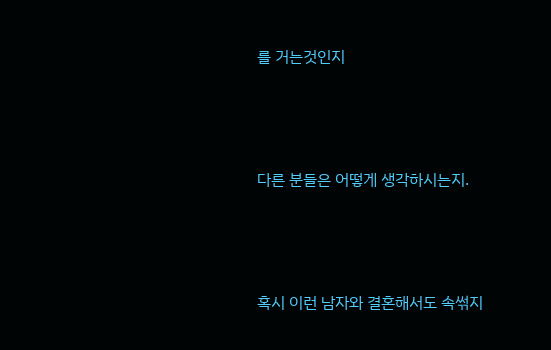를 거는것인지



다른 분들은 어떻게 생각하시는지.



혹시 이런 남자와 결혼해서도 속썪지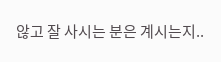않고 잘 사시는 분은 계시는지..